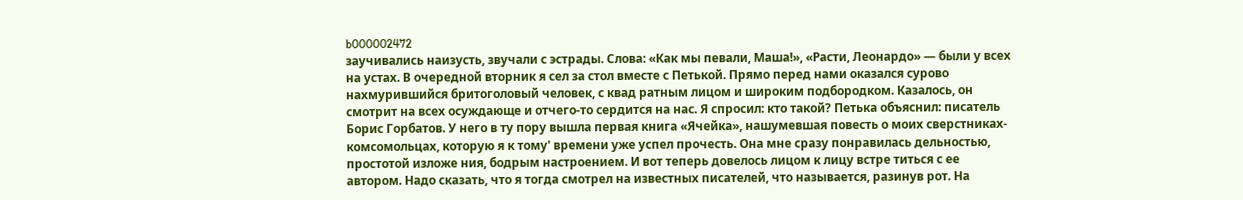b000002472
заучивались наизусть, звучали с эстрады. Слова: «Как мы певали, Маша!», «Расти, Леонардо» — были у всех на устах. В очередной вторник я сел за стол вместе с Петькой. Прямо перед нами оказался сурово нахмурившийся бритоголовый человек, с квад ратным лицом и широким подбородком. Казалось, он смотрит на всех осуждающе и отчего-то сердится на нас. Я спросил: кто такой? Петька объяснил: писатель Борис Горбатов. У него в ту пору вышла первая книга «Ячейка», нашумевшая повесть о моих сверстниках-комсомольцах, которую я к тому' времени уже успел прочесть. Она мне сразу понравилась дельностью, простотой изложе ния, бодрым настроением. И вот теперь довелось лицом к лицу встре титься с ее автором. Надо сказать, что я тогда смотрел на известных писателей, что называется, разинув рот. На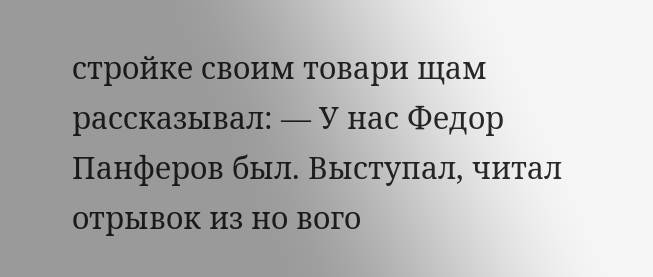стройке своим товари щам рассказывал: — У нас Федор Панферов был. Выступал, читал отрывок из но вого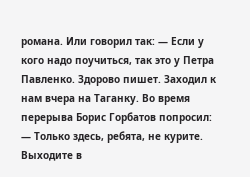романа. Или говорил так: — Если у кого надо поучиться, так это у Петра Павленко. Здорово пишет. Заходил к нам вчера на Таганку. Во время перерыва Борис Горбатов попросил: — Только здесь, ребята, не курите. Выходите в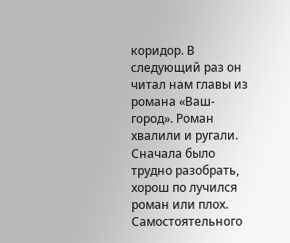коридор. В следующий раз он читал нам главы из романа «Ваш-город». Роман хвалили и ругали. Сначала было трудно разобрать, хорош по лучился роман или плох. Самостоятельного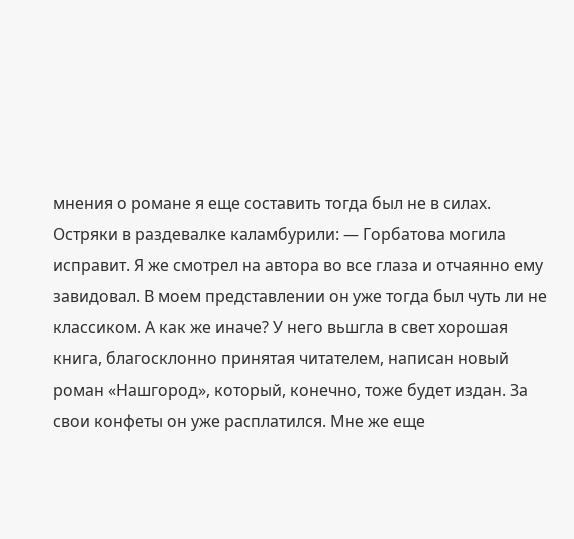мнения о романе я еще составить тогда был не в силах. Остряки в раздевалке каламбурили: — Горбатова могила исправит. Я же смотрел на автора во все глаза и отчаянно ему завидовал. В моем представлении он уже тогда был чуть ли не классиком. А как же иначе? У него вьшгла в свет хорошая книга, благосклонно принятая читателем, написан новый роман «Нашгород», который, конечно, тоже будет издан. За свои конфеты он уже расплатился. Мне же еще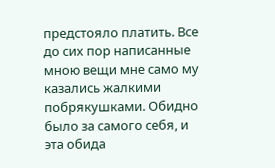предстояло платить. Все до сих пор написанные мною вещи мне само му казались жалкими побрякушками. Обидно было за самого себя, и эта обида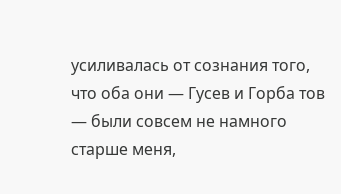усиливалась от сознания того, что оба они — Гусев и Горба тов — были совсем не намного старше меня,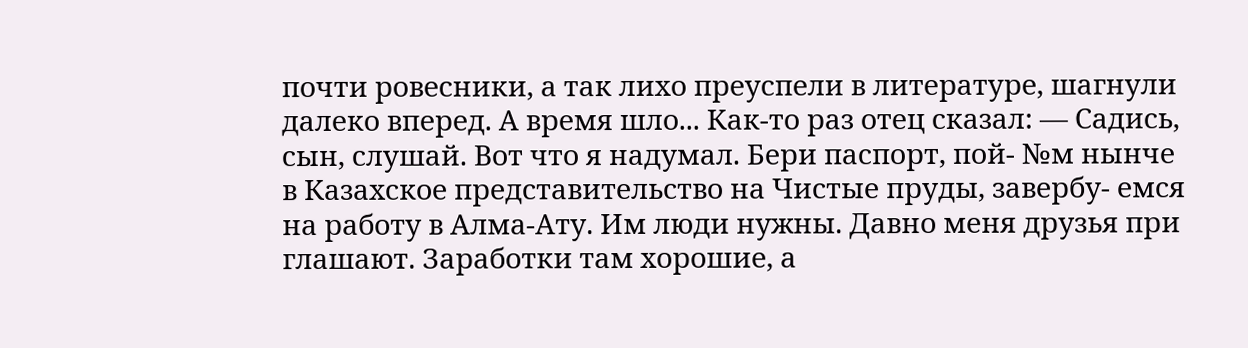почти ровесники, а так лихо преуспели в литературе, шагнули далеко вперед. А время шло... Как-то раз отец сказал: — Садись, сын, слушай. Вот что я надумал. Бери паспорт, пой- №м нынче в Казахское представительство на Чистые пруды, завербу- емся на работу в Алма-Ату. Им люди нужны. Давно меня друзья при глашают. Заработки там хорошие, а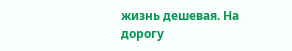жизнь дешевая. На дорогу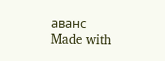аванс
Made with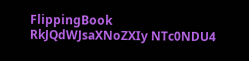FlippingBook
RkJQdWJsaXNoZXIy NTc0NDU4